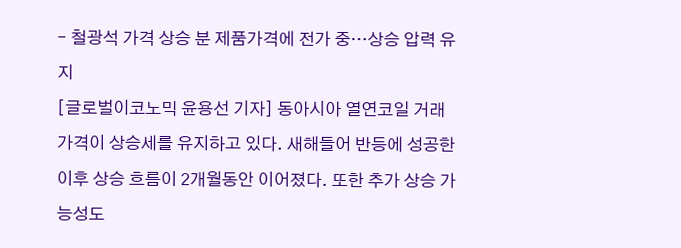– 철광석 가격 상승 분 제품가격에 전가 중…상승 압력 유지
[글로벌이코노믹 윤용선 기자] 동아시아 열연코일 거래가격이 상승세를 유지하고 있다. 새해들어 반등에 성공한 이후 상승 흐름이 2개월동안 이어졌다. 또한 추가 상승 가능성도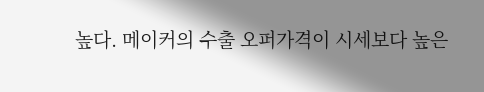높다. 메이커의 수출 오퍼가격이 시세보다 높은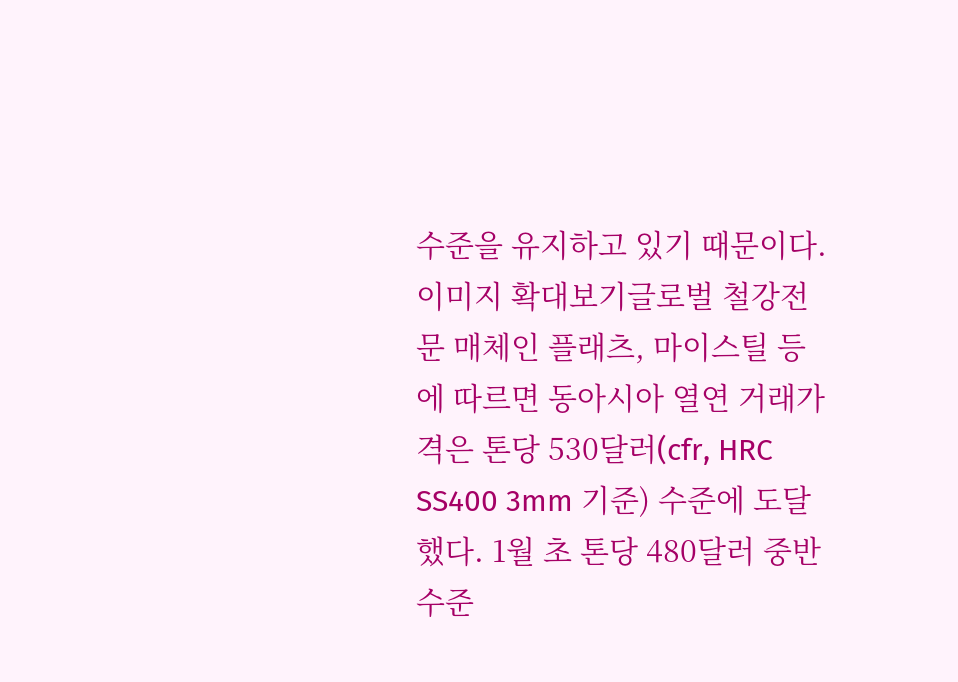수준을 유지하고 있기 때문이다.
이미지 확대보기글로벌 철강전문 매체인 플래츠, 마이스틸 등에 따르면 동아시아 열연 거래가격은 톤당 530달러(cfr, HRC SS400 3mm 기준) 수준에 도달했다. 1월 초 톤당 480달러 중반 수준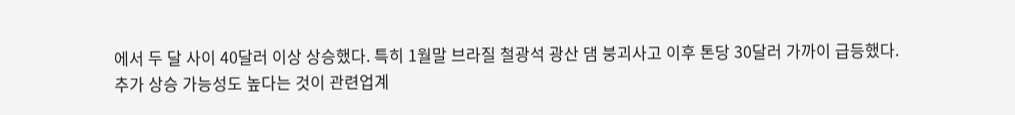에서 두 달 사이 40달러 이상 상승했다. 특히 1월말 브라질 철광석 광산 댐 붕괴사고 이후 톤당 30달러 가까이 급등했다.
추가 상승 가능성도 높다는 것이 관련업계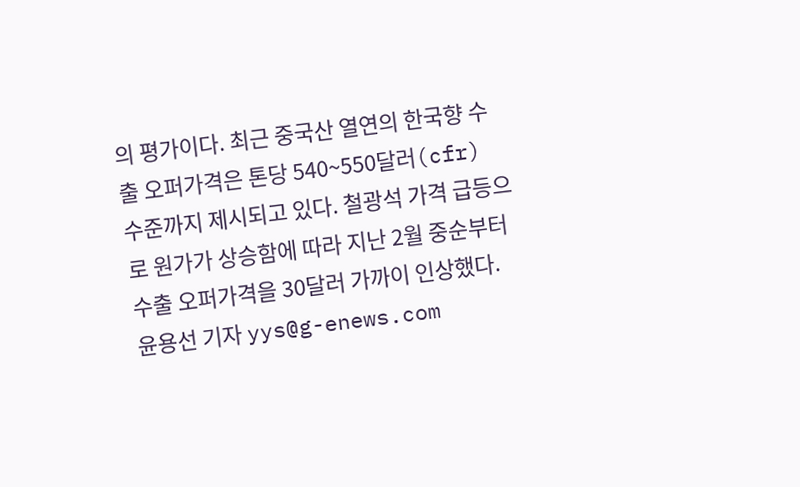의 평가이다. 최근 중국산 열연의 한국향 수출 오퍼가격은 톤당 540~550달러(cfr) 수준까지 제시되고 있다. 철광석 가격 급등으로 원가가 상승함에 따라 지난 2월 중순부터 수출 오퍼가격을 30달러 가까이 인상했다.
윤용선 기자 yys@g-enews.com